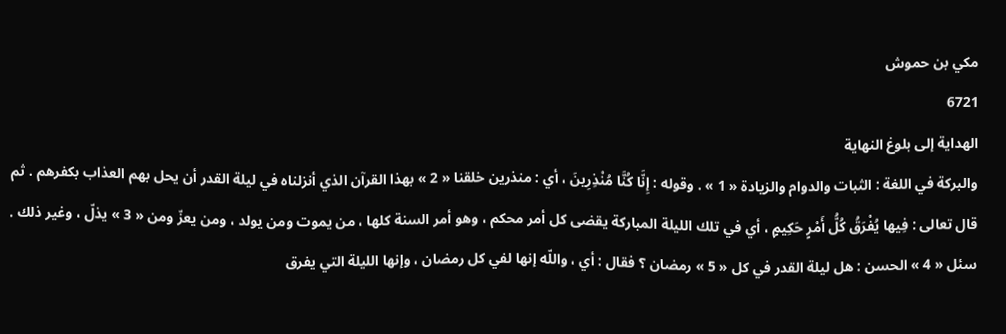مكي بن حموش
6721
الهداية إلى بلوغ النهاية
والبركة في اللغة : الثبات والدوام والزيادة « 1 » . وقوله : إِنَّا كُنَّا مُنْذِرِينَ ، أي : منذرين خلقنا « 2 » بهذا القرآن الذي أنزلناه في ليلة القدر أن يحل بهم العذاب بكفرهم . ثم قال تعالى : فِيها يُفْرَقُ كُلُّ أَمْرٍ حَكِيمٍ ، أي في تلك الليلة المباركة يقضى كل أمر محكم ، وهو أمر السنة كلها ، من يموت ومن يولد ، ومن يعزّ ومن « 3 » يذلّ ، وغير ذلك . سئل « 4 » الحسن : هل ليلة القدر في كل « 5 » رمضان ؟ فقال : أي ، واللّه إنها لفي كل رمضان ، وإنها الليلة التي يفرق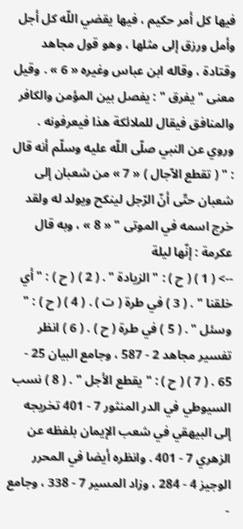فيها كل أمر حكيم ، فيها يقضي اللّه كل أجل وأمل ورزق إلى مثلها ، وهو قول مجاهد وقتادة ، وقاله ابن عباس وغيره « 6 » . وقيل معنى " يفرق " : يفصل بين المؤمن والكافر والمنافق فيقال للملائكة هذا فيعرفونه . وروي عن النبي صلّى اللّه عليه وسلّم أنه قال : " ( تقطع الآجال ) « 7 » من شعبان إلى شعبان حتّى أنّ الرّجل لينكح ويولد له ولقد خرج اسمه في الموتى " « 8 » ، وبه قال عكرمة : إنّها ليلة
--> ( 1 ) ( ح ) : " الزيادة " . ( 2 ) ( ح ) : " أي خلقنا " . ( 3 ) في طرة ( ت ) . ( 4 ) ( ح ) : " وسئل " . ( 5 ) في طرة ( ح ) . ( 6 ) انظر تفسير مجاهد 2 - 587 ، وجامع البيان 25 - 65 . ( 7 ) ( ح ) : " يقطع الأجل " . ( 8 ) نسب السيوطي في الدر المنثور 7 - 401 تخريجه إلى البيهقي في شعب الإيمان بلفظه عن الزهري 7 - 401 . وانظره أيضا في المحرر الوجيز 4 - 284 ، وزاد المسير 7 - 338 ، وجامع -